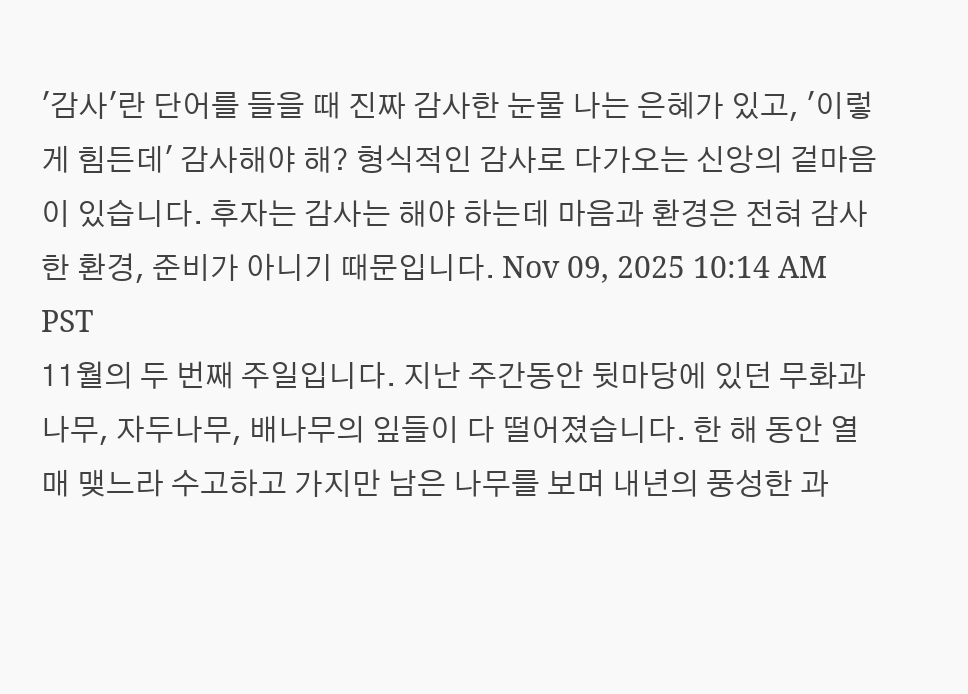'감사'란 단어를 들을 때 진짜 감사한 눈물 나는 은혜가 있고, '이렇게 힘든데' 감사해야 해? 형식적인 감사로 다가오는 신앙의 겉마음이 있습니다. 후자는 감사는 해야 하는데 마음과 환경은 전혀 감사한 환경, 준비가 아니기 때문입니다. Nov 09, 2025 10:14 AM PST
11월의 두 번째 주일입니다. 지난 주간동안 뒷마당에 있던 무화과나무, 자두나무, 배나무의 잎들이 다 떨어졌습니다. 한 해 동안 열매 맺느라 수고하고 가지만 남은 나무를 보며 내년의 풍성한 과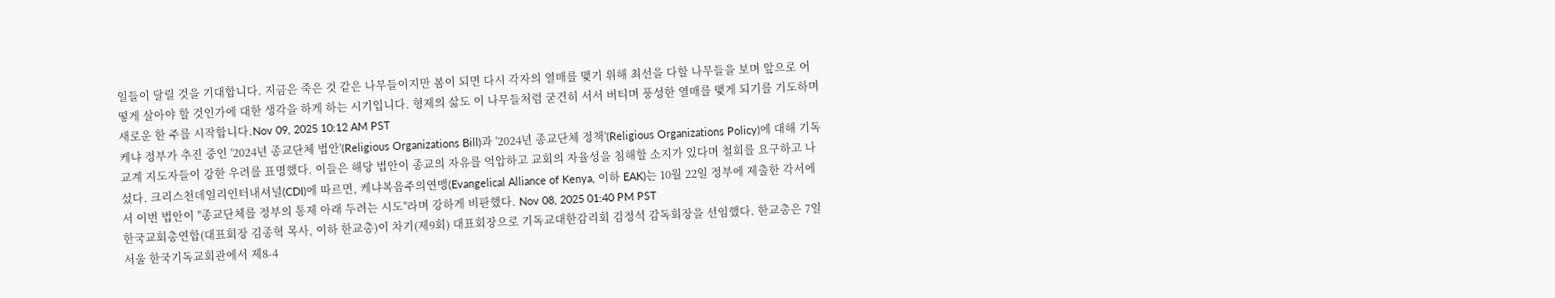일들이 달릴 것을 기대합니다. 지금은 죽은 것 같은 나무들이지만 봄이 되면 다시 각자의 열매를 맺기 위해 최선을 다할 나무들을 보며 앞으로 어떻게 살아야 할 것인가에 대한 생각을 하게 하는 시기입니다. 형제의 삶도 이 나무들처럼 굳건히 서서 버티며 풍성한 열매를 맺게 되기를 기도하며 새로운 한 주를 시작합니다.Nov 09, 2025 10:12 AM PST
케냐 정부가 추진 중인 '2024년 종교단체 법안'(Religious Organizations Bill)과 '2024년 종교단체 정책'(Religious Organizations Policy)에 대해 기독교계 지도자들이 강한 우려를 표명했다. 이들은 해당 법안이 종교의 자유를 억압하고 교회의 자율성을 침해할 소지가 있다며 철회를 요구하고 나섰다. 크리스천데일리인터내셔널(CDI)에 따르면, 케냐복음주의연맹(Evangelical Alliance of Kenya, 이하 EAK)는 10월 22일 정부에 제출한 각서에서 이번 법안이 "종교단체를 정부의 통제 아래 두려는 시도"라며 강하게 비판했다. Nov 08, 2025 01:40 PM PST
한국교회총연합(대표회장 김종혁 목사, 이하 한교총)이 차기(제9회) 대표회장으로 기독교대한감리회 김정석 감독회장을 선임했다. 한교총은 7일 서울 한국기독교회관에서 제8-4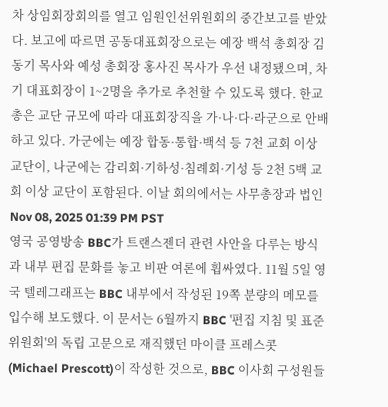차 상임회장회의를 열고 임원인선위원회의 중간보고를 받았다. 보고에 따르면 공동대표회장으로는 예장 백석 총회장 김동기 목사와 예성 총회장 홍사진 목사가 우선 내정됐으며, 차기 대표회장이 1~2명을 추가로 추천할 수 있도록 했다. 한교총은 교단 규모에 따라 대표회장직을 가·나·다·라군으로 안배하고 있다. 가군에는 예장 합동·통합·백석 등 7천 교회 이상 교단이, 나군에는 감리회·기하성·침례회·기성 등 2천 5백 교회 이상 교단이 포함된다. 이날 회의에서는 사무총장과 법인Nov 08, 2025 01:39 PM PST
영국 공영방송 BBC가 트랜스젠더 관련 사안을 다루는 방식과 내부 편집 문화를 놓고 비판 여론에 휩싸였다. 11월 5일 영국 텔레그래프는 BBC 내부에서 작성된 19쪽 분량의 메모를 입수해 보도했다. 이 문서는 6월까지 BBC '편집 지침 및 표준위원회'의 독립 고문으로 재직했던 마이클 프레스콧(Michael Prescott)이 작성한 것으로, BBC 이사회 구성원들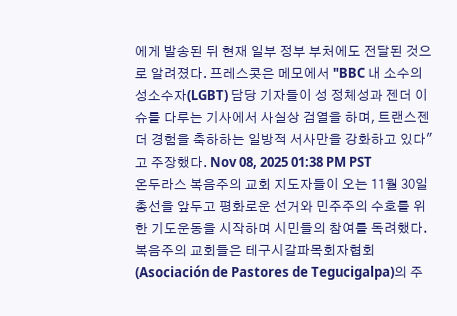에게 발송된 뒤 현재 일부 정부 부처에도 전달된 것으로 알려졌다. 프레스콧은 메모에서 "BBC 내 소수의 성소수자(LGBT) 담당 기자들이 성 정체성과 젠더 이슈를 다루는 기사에서 사실상 검열을 하며, 트랜스젠더 경험을 축하하는 일방적 서사만을 강화하고 있다"고 주장했다. Nov 08, 2025 01:38 PM PST
온두라스 복음주의 교회 지도자들이 오는 11월 30일 총선을 앞두고 평화로운 선거와 민주주의 수호를 위한 기도운동을 시작하며 시민들의 참여를 독려했다. 복음주의 교회들은 테구시갈파목회자협회(Asociación de Pastores de Tegucigalpa)의 주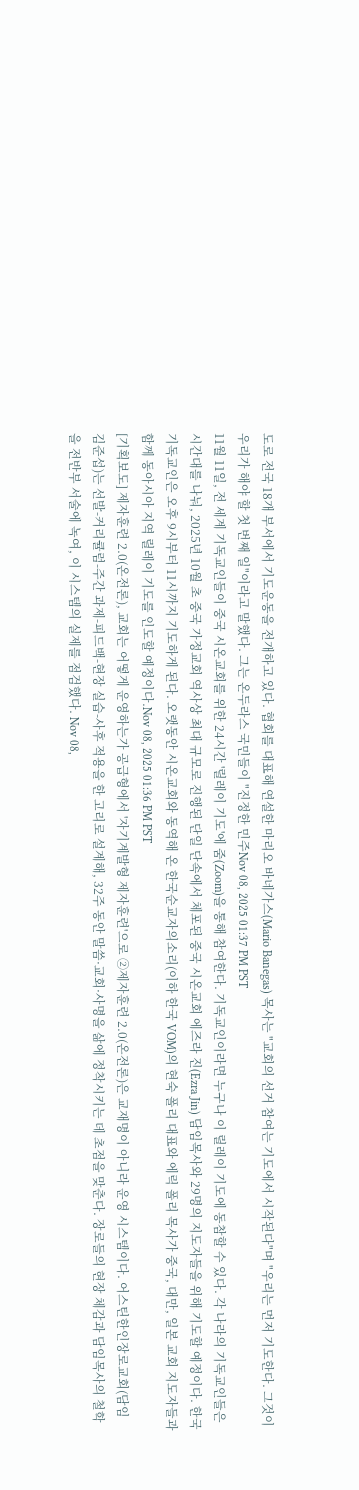도로 전국 18개 부서에서 기도운동을 전개하고 있다. 협회를 대표해 연설한 마리오 바네가스(Mario Banegas) 목사는 "교회의 선거 참여는 기도에서 시작된다"며 "우리는 먼저 기도한다. 그것이 우리가 해야 할 첫 번째 일"이라고 말했다. 그는 온두라스 국민들이 "진정한 민주Nov 08, 2025 01:37 PM PST
11월 11일, 전 세계 기독교인들이 중국 시온교회를 위한 24시간 '릴레이 기도'에 줌(Zoom)을 통해 참여한다. 기독교인이라면 누구나 이 릴레이 기도에 동참할 수 있다. 각 나라의 기독교인들은 시간대를 나눠, 2025년 10월 초 중국 가정교회 역사상 최대 규모로 진행된 단일 단속에서 체포된 중국 시온교회 에즈라 진(Ezra Jin) 담임목사와 29명의 지도자들을 위해 기도할 예정이다. 한국 기독교인은 오후 9시부터 11시까지 기도하게 된다. 오랫동안 시온교회와 동역해 온 한국순교자의소리(이하 한국 VOM)의 현숙 폴리 대표와 에릭 폴리 목사가 중국, 대만, 일본 교회 지도자들과 함께 동아시아 지역 릴레이 기도를 인도할 예정이다.Nov 08, 2025 01:36 PM PST
[기획보도] 제자훈련 2.0(온전론), 교회는 어떻게 운영하는가 공급형에서 '자기계발형 제자훈련'으로 ②제자훈련 2.0(온전론)은 교재명이 아니라 운영 시스템이다. 어스틴한인장로교회(담임 김준섭)는 선발-커리큘럼-주간 과제-피드백-현장 실습-사후 적용을 한 고리로 설계해, 32주 동안 말씀·교회·사명을 삶에 정착시키는 데 초점을 맞춘다. 장로들의 현장 체감과 담임목사의 철학을 전반부 서술에 녹여, 이 시스템의 실제를 점검했다. Nov 08,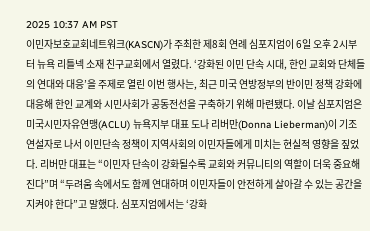2025 10:37 AM PST
이민자보호교회네트워크(KASCN)가 주최한 제8회 연례 심포지엄이 6일 오후 2시부터 뉴욕 리틀넥 소재 친구교회에서 열렸다. ‘강화된 이민 단속 시대, 한인 교회와 단체들의 연대와 대응’을 주제로 열린 이번 행사는, 최근 미국 연방정부의 반이민 정책 강화에 대응해 한인 교계와 시민사회가 공동전선을 구축하기 위해 마련됐다. 이날 심포지엄은 미국시민자유연맹(ACLU) 뉴욕지부 대표 도나 리버만(Donna Lieberman)이 기조연설자로 나서 이민단속 정책이 지역사회의 이민자들에게 미치는 현실적 영향을 짚었다. 리버만 대표는 “이민자 단속이 강화될수록 교회와 커뮤니티의 역할이 더욱 중요해진다”며 “두려움 속에서도 함께 연대하며 이민자들이 안전하게 살아갈 수 있는 공간을 지켜야 한다”고 말했다. 심포지엄에서는 ‘강화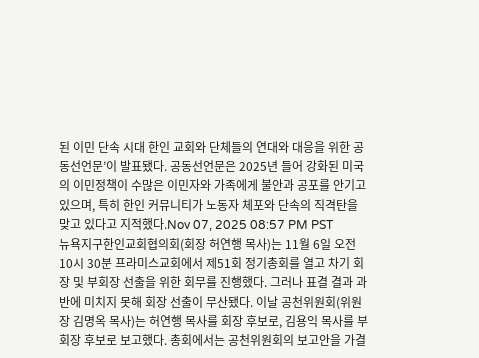된 이민 단속 시대 한인 교회와 단체들의 연대와 대응을 위한 공동선언문’이 발표됐다. 공동선언문은 2025년 들어 강화된 미국의 이민정책이 수많은 이민자와 가족에게 불안과 공포를 안기고 있으며, 특히 한인 커뮤니티가 노동자 체포와 단속의 직격탄을 맞고 있다고 지적했다.Nov 07, 2025 08:57 PM PST
뉴욕지구한인교회협의회(회장 허연행 목사)는 11월 6일 오전 10시 30분 프라미스교회에서 제51회 정기총회를 열고 차기 회장 및 부회장 선출을 위한 회무를 진행했다. 그러나 표결 결과 과반에 미치지 못해 회장 선출이 무산됐다. 이날 공천위원회(위원장 김명옥 목사)는 허연행 목사를 회장 후보로, 김용익 목사를 부회장 후보로 보고했다. 총회에서는 공천위원회의 보고안을 가결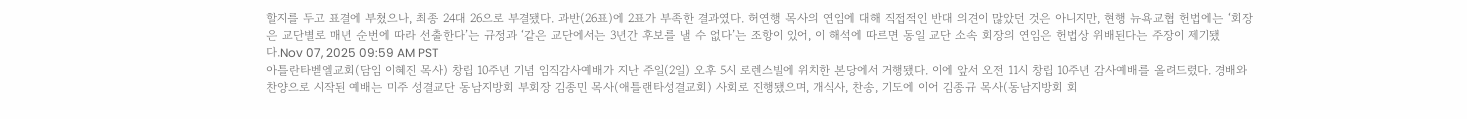할지를 두고 표결에 부쳤으나, 최종 24대 26으로 부결됐다. 과반(26표)에 2표가 부족한 결과였다. 허연행 목사의 연임에 대해 직접적인 반대 의견이 많았던 것은 아니지만, 현행 뉴욕교협 헌법에는 ‘회장은 교단별로 매년 순번에 따라 선출한다’는 규정과 ‘같은 교단에서는 3년간 후보를 낼 수 없다’는 조항이 있어, 이 해석에 따르면 동일 교단 소속 회장의 연임은 헌법상 위배된다는 주장이 제기됐다.Nov 07, 2025 09:59 AM PST
아틀란타벧엘교회(담임 이혜진 목사) 창립 10주년 기념 임직감사예배가 지난 주일(2일) 오후 5시 로렌스빌에 위치한 본당에서 거행됐다. 이에 앞서 오전 11시 창립 10주년 감사예배를 올려드렸다. 경배와 찬양으로 시작된 예배는 미주 성결교단 동남지방회 부회장 김종민 목사(애틀랜타성결교회) 사회로 진행됐으며, 개식사, 찬송, 기도에 이어 김종규 목사(동남지방회 회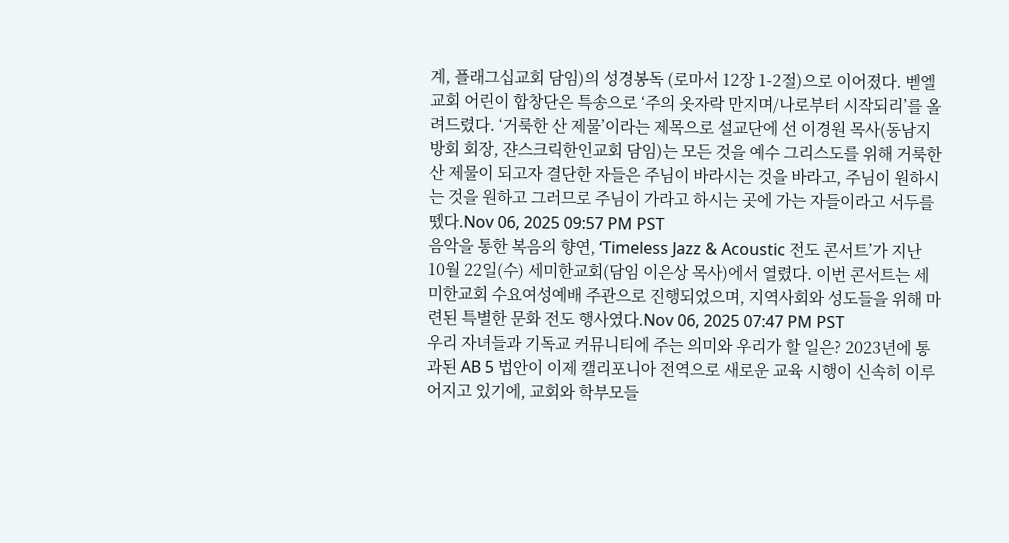계, 플래그십교회 담임)의 성경봉독 (로마서 12장 1-2절)으로 이어졌다. 벧엘교회 어린이 합창단은 특송으로 ‘주의 옷자락 만지며/나로부터 시작되리’를 올려드렸다. ‘거룩한 산 제물’이라는 제목으로 설교단에 선 이경원 목사(동남지방회 회장, 쟌스크릭한인교회 담임)는 모든 것을 예수 그리스도를 위해 거룩한 산 제물이 되고자 결단한 자들은 주님이 바라시는 것을 바라고, 주님이 원하시는 것을 원하고 그러므로 주님이 가라고 하시는 곳에 가는 자들이라고 서두를 뗐다.Nov 06, 2025 09:57 PM PST
음악을 통한 복음의 향연, ‘Timeless Jazz & Acoustic 전도 콘서트’가 지난 10월 22일(수) 세미한교회(담임 이은상 목사)에서 열렸다. 이번 콘서트는 세미한교회 수요여성예배 주관으로 진행되었으며, 지역사회와 성도들을 위해 마련된 특별한 문화 전도 행사였다.Nov 06, 2025 07:47 PM PST
우리 자녀들과 기독교 커뮤니티에 주는 의미와 우리가 할 일은? 2023년에 통과된 AB 5 법안이 이제 캘리포니아 전역으로 새로운 교육 시행이 신속히 이루어지고 있기에, 교회와 학부모들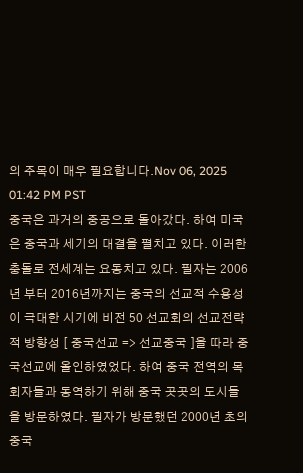의 주목이 매우 필요합니다.Nov 06, 2025 01:42 PM PST
중국은 과거의 중공으로 돌아갔다. 하여 미국은 중국과 세기의 대결을 펼치고 있다. 이러한 충돌로 전세계는 요동치고 있다. 필자는 2006년 부터 2016년까지는 중국의 선교적 수용성이 극대한 시기에 비전 50 선교회의 선교전략적 방향성 [ 중국선교 => 선교중국 ]을 따라 중국선교에 올인하였었다. 하여 중국 전역의 목회자들과 동역하기 위해 중국 곳곳의 도시들을 방문하였다. 필자가 방문했던 2000년 초의 중국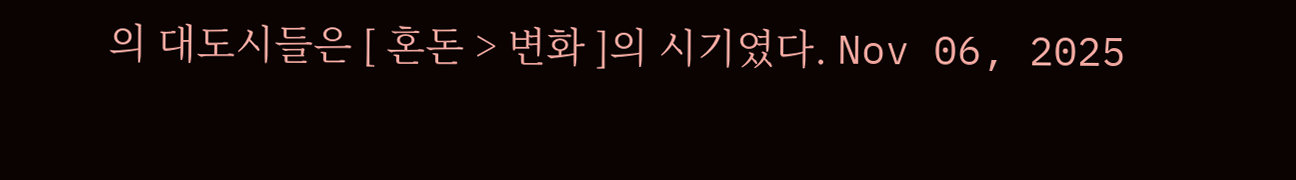의 대도시들은 [ 혼돈 > 변화 ]의 시기였다. Nov 06, 2025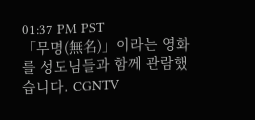01:37 PM PST
「무명(無名)」이라는 영화를 성도님들과 함께 관람했습니다. CGNTV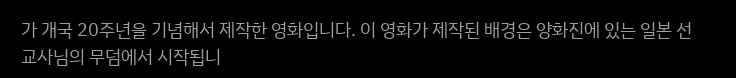가 개국 20주년을 기념해서 제작한 영화입니다. 이 영화가 제작된 배경은 양화진에 있는 일본 선교사님의 무덤에서 시작됩니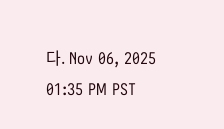다. Nov 06, 2025 01:35 PM PST